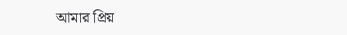আমার প্রিয়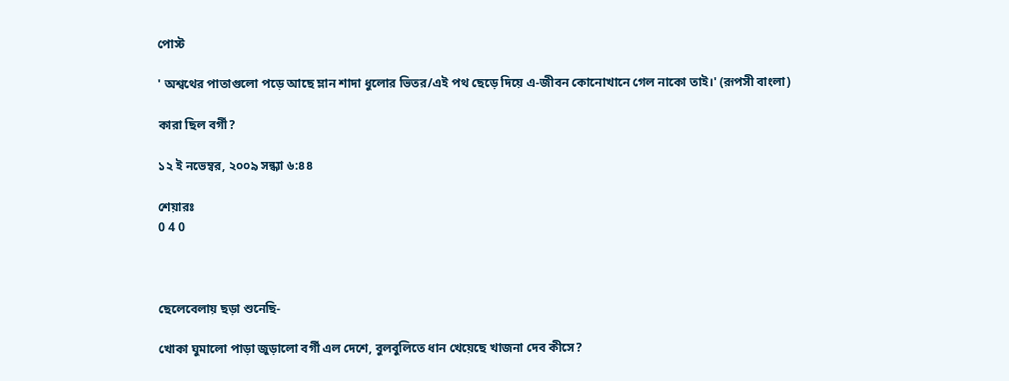পোস্ট

' অশ্বথের পাতাগুলো পড়ে আছে ম্লান শাদা ধুলোর ভিতর/এই পথ ছেড়ে দিয়ে এ-জীবন কোনোখানে গেল নাকো তাই।' (রূপসী বাংলা)

কারা ছিল বর্গী?

১২ ই নভেম্বর, ২০০৯ সন্ধ্যা ৬:৪৪

শেয়ারঃ
0 4 0



ছেলেবেলায় ছড়া শুনেছি-

খোকা ঘুমালো পাড়া জুড়ালো বর্গী এল দেশে, বুলবুলিতে ধান খেয়েছে খাজনা দেব কীসে?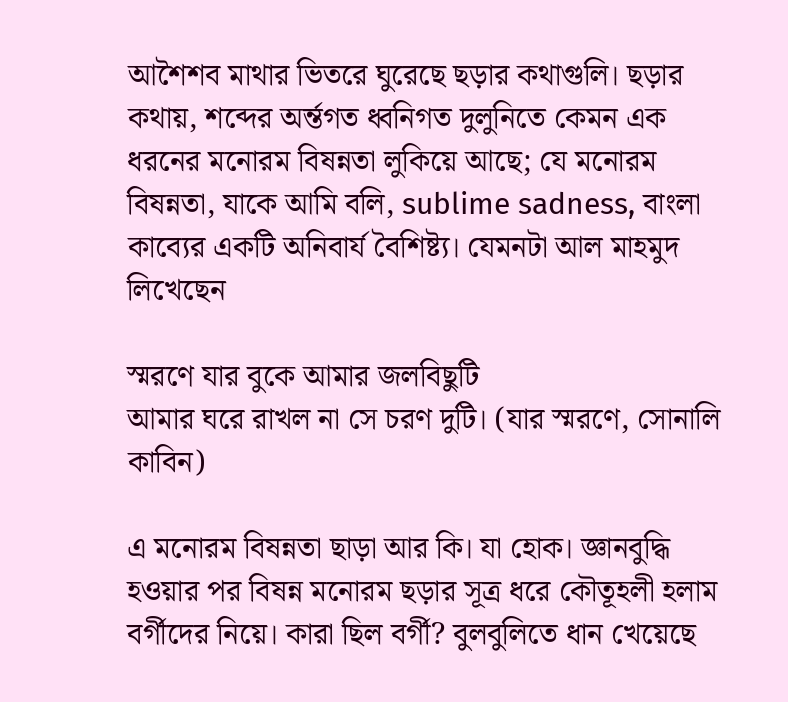আশৈশব মাথার ভিতরে ঘুরেছে ছড়ার কথাগুলি। ছড়ার কথায়, শব্দের অর্ন্তগত ধ্বনিগত দুলুনিতে কেমন এক ধরনের মনোরম বিষন্নতা লুকিয়ে আছে; যে মনোরম বিষন্নতা, যাকে আমি বলি, sublime sadness, বাংলা কাব্যের একটি অনিবার্য বৈশিষ্ট্য। যেমনটা আল মাহমুদ লিখেছেন

স্মরণে যার বুকে আমার জলবিছুটি
আমার ঘরে রাখল না সে চরণ দুটি। (যার স্মরণে, সোনালি কাবিন)

এ মনোরম বিষন্নতা ছাড়া আর কি। যা হোক। জ্ঞানবুদ্ধি হওয়ার পর বিষন্ন মনোরম ছড়ার সূত্র ধরে কৌতূহলী হলাম বর্গীদের নিয়ে। কারা ছিল বর্গী? বুলবুলিতে ধান খেয়েছে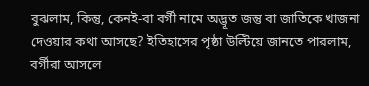বুঝলাম, কিন্তু, কেনই-বা বর্গী নামে অদ্ভূত জন্তু বা জাতিকে খাজনা দেওয়ার কথা আসছে? ইতিহাসের পৃষ্ঠা উল্টিয়ে জানতে পারলাম, বর্গীরা আসলে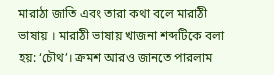মারাঠা জাতি এবং তারা কথা বলে মারাঠী ভাষায় । মারাঠী ভাষায় খাজনা শব্দটিকে বলা হয়: ‘চৌথ’। ক্রমশ আরও জানতে পারলাম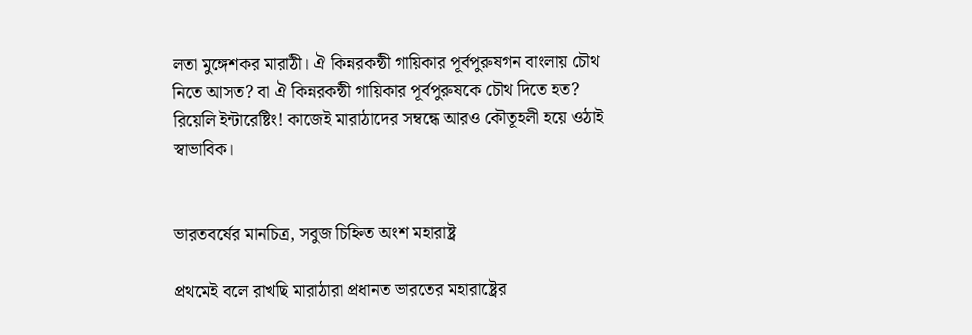লতা মুঙ্গেশকর মারাঠী। ঐ কিন্নরকন্ঠী গায়িকার পূর্বপুরুষগন বাংলায় চৌথ নিতে আসত? বা ঐ কিন্নরকন্ঠী গায়িকার পূর্বপুরুষকে চৌথ দিতে হত? রিয়েলি ইন্টারেষ্টিং! কাজেই মারাঠাদের সম্বন্ধে আরও কৌতূহলী হয়ে ওঠাই স্বাভাবিক।


ভারতবর্ষের মানচিত্র, সবুজ চিহ্নিত অংশ মহারাষ্ট্র

প্রথমেই বলে রাখছি মারাঠারা প্রধানত ভারতের মহারাষ্ট্রের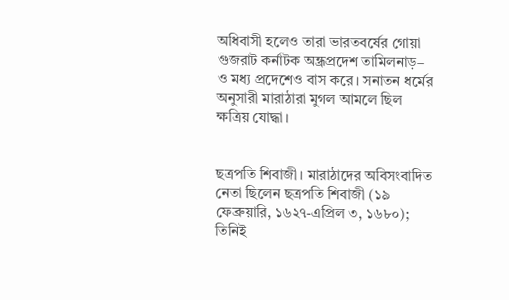অধিবাসী হলেও তারা ভারতবর্ষের গোয়া গুজরাট কর্নাটক অন্ধ্রপ্রদেশ তামিলনাড়– ও মধ্য প্রদেশেও বাস করে। সনাতন ধর্মের অনুসারী মারাঠারা মুগল আমলে ছিল ক্ষত্রিয় যোদ্ধা।


ছত্রপতি শিবাজী। মারাঠাদের অবিসংবাদিত নেতা ছিলেন ছত্রপতি শিবাজী (১৯
ফেব্রুয়ারি, ১৬২৭-এপ্রিল ৩, ১৬৮০); তিনিই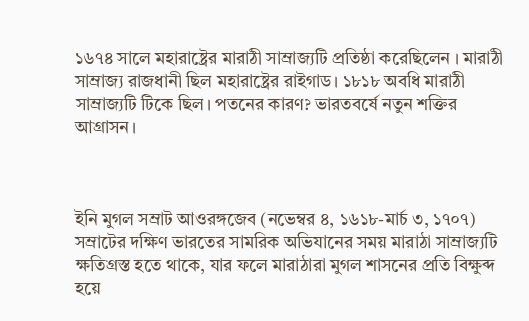১৬৭৪ সালে মহারাষ্ট্রের মারাঠী সাম্রাজ্যটি প্রতিষ্ঠা করেছিলেন । মারাঠী সাম্রাজ্য রাজধানী ছিল মহারাষ্ট্রের রাইগাড। ১৮১৮ অবধি মারাঠী সাম্রাজ্যটি টিকে ছিল। পতনের কারণ? ভারতবর্ষে নতুন শক্তির আগ্রাসন।



ইনি মুগল সম্রাট আওরঙ্গজেব (নভেম্বর ৪, ১৬১৮-মার্চ ৩, ১৭০৭) সম্রাটের দক্ষিণ ভারতের সামরিক অভিযানের সময় মারাঠা সাম্রাজ্যটি ক্ষতিগ্রস্ত হতে থাকে, যার ফলে মারাঠারা মুগল শাসনের প্রতি বিক্ষুব্দ হয়ে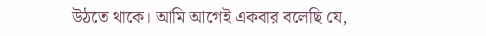উঠতে থাকে। আমি আগেই একবার বলেছি যে,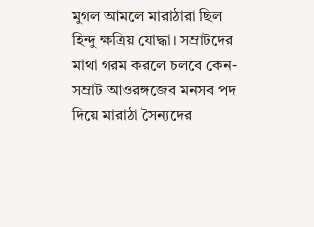মুগল আমলে মারাঠারা ছিল হিন্দু ক্ষত্রিয় যোদ্ধা। সম্রাটদের মাথা গরম করলে চলবে কেন- সম্রাট আওরঙ্গজেব মনসব পদ দিয়ে মারাঠা সৈন্যদের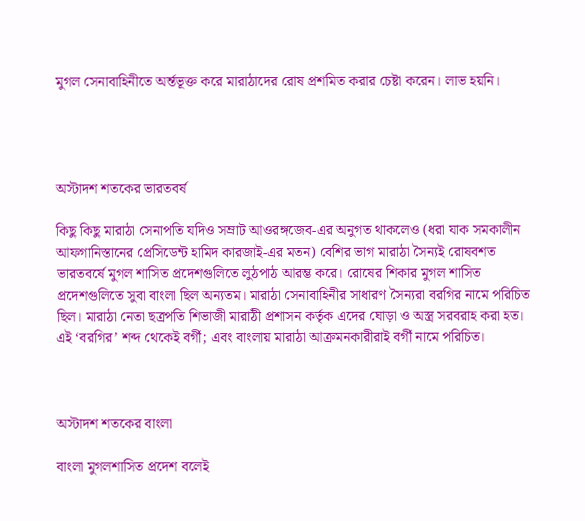মুগল সেনাবাহিনীতে অর্ন্তভূক্ত করে মারাঠাদের রোষ প্রশমিত করার চেষ্টা করেন। লাভ হয়নি।




অস্টাদশ শতকের ভারতবর্ষ

কিছু কিছু মারাঠা সেনাপতি যদিও সম্রাট আওরঙ্গজেব-এর অনুগত থাকলেও (ধরা যাক সমকালীন আফগানিস্তানের প্রেসিডেন্ট হামিদ কারজাই-এর মতন) বেশির ভাগ মারাঠা সৈন্যই রোষবশত ভারতবর্ষে মুগল শাসিত প্রদেশগুলিতে লুঠপাঠ আরম্ভ করে। রোষের শিকার মুগল শাসিত প্রদেশগুলিতে সুবা বাংলা ছিল অন্যতম। মারাঠা সেনাবাহিনীর সাধারণ সৈন্যরা বরগির নামে পরিচিত ছিল। মারাঠা নেতা ছত্রপতি শিভাজী মারাঠী প্রশাসন কর্তৃক এদের ঘোড়া ও অস্ত্র সরবরাহ করা হত। এই ‘বরগির’ শব্দ থেকেই বর্গী; এবং বাংলায় মারাঠা আক্রমনকারীরাই বর্গী নামে পরিচিত।



অস্টাদশ শতকের বাংলা

বাংলা মুগলশাসিত প্রদেশ বলেই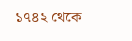১৭৪২ থেকে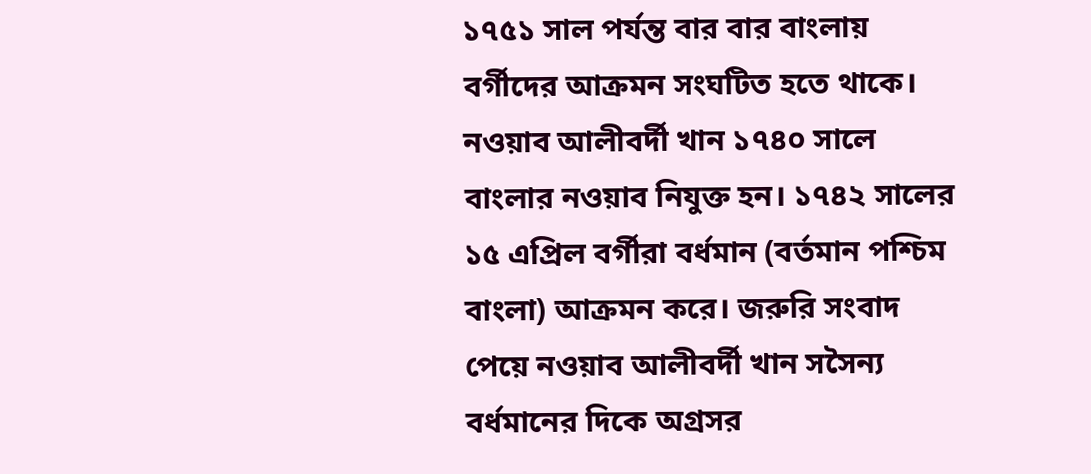১৭৫১ সাল পর্যন্ত বার বার বাংলায় বর্গীদের আক্রমন সংঘটিত হতে থাকে। নওয়াব আলীবর্দী খান ১৭৪০ সালে বাংলার নওয়াব নিযুক্ত হন। ১৭৪২ সালের ১৫ এপ্রিল বর্গীরা বর্ধমান (বর্তমান পশ্চিম বাংলা) আক্রমন করে। জরুরি সংবাদ পেয়ে নওয়াব আলীবর্দী খান সসৈন্য বর্ধমানের দিকে অগ্রসর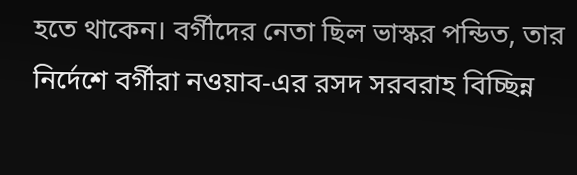হতে থাকেন। বর্গীদের নেতা ছিল ভাস্কর পন্ডিত, তার নির্দেশে বর্গীরা নওয়াব-এর রসদ সরবরাহ বিচ্ছিন্ন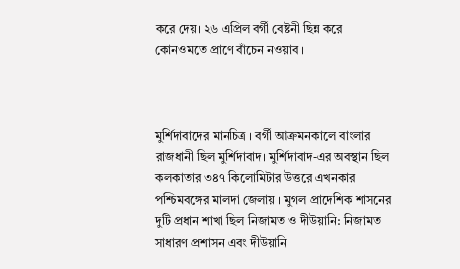করে দেয়। ২৬ এপ্রিল বর্গী বেষ্টনী ছিন্ন করে কোনওমতে প্রাণে বাঁচেন নওয়াব ।



মুর্শিদাবাদের মানচিত্র । বর্গী আক্রমনকালে বাংলার রাজধানী ছিল মুর্শিদাবাদ। মুর্শিদাবাদ-এর অবস্থান ছিল কলকাতার ৩৪৭ কিলোমিটার উত্তরে এখনকার পশ্চিমবঙ্গের মালদা জেলায় । মুগল প্রাদেশিক শাসনের দুটি প্রধান শাখা ছিল নিজামত ও দীউয়ানি: নিজামত সাধারণ প্রশাসন এবং দীউয়ানি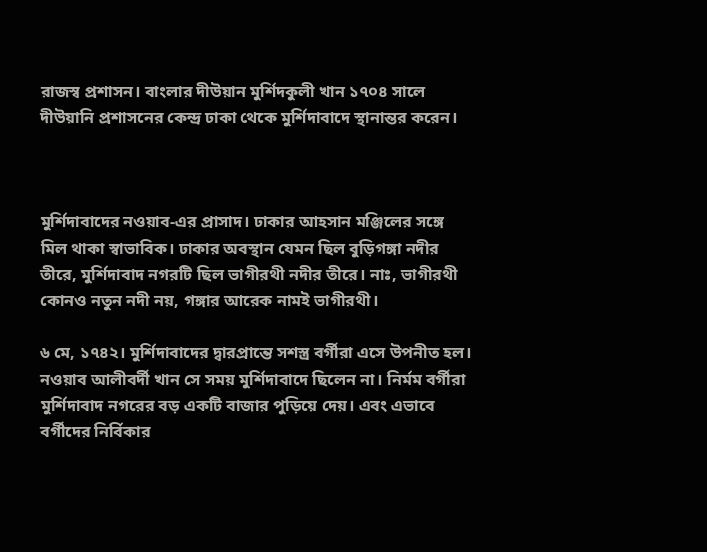রাজস্ব প্রশাসন। বাংলার দীউয়ান মুর্শিদকুলী খান ১৭০৪ সালে দীউয়ানি প্রশাসনের কেন্দ্র ঢাকা থেকে মুর্শিদাবাদে স্থানান্তর করেন।



মুর্শিদাবাদের নওয়াব-এর প্রাসাদ। ঢাকার আহসান মঞ্জিলের সঙ্গে মিল থাকা স্বাভাবিক। ঢাকার অবস্থান যেমন ছিল বুড়িগঙ্গা নদীর তীরে, মুর্শিদাবাদ নগরটি ছিল ভাগীরথী নদীর তীরে। নাঃ, ভাগীরথী কোনও নতুন নদী নয়, গঙ্গার আরেক নামই ভাগীরথী।

৬ মে, ১৭৪২। মুর্শিদাবাদের দ্বারপ্রান্তে সশস্ত্র বর্গীরা এসে উপনীত হল। নওয়াব আলীবর্দী খান সে সময় মুর্শিদাবাদে ছিলেন না। নির্মম বর্গীরা মুর্শিদাবাদ নগরের বড় একটি বাজার পুড়িয়ে দেয়। এবং এভাবে বর্গীদের নির্বিকার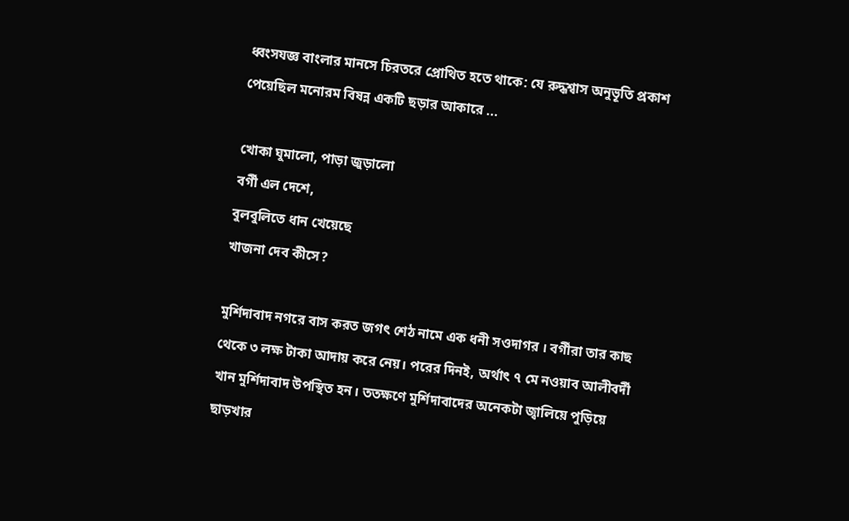ধ্বংসযজ্ঞ বাংলার মানসে চিরতরে প্রোথিত হতে থাকে: যে রুদ্ধশ্বাস অনুভূতি প্রকাশ পেয়েছিল মনোরম বিষন্ন একটি ছড়ার আকারে ...

খোকা ঘুমালো, পাড়া জুড়ালো
বর্গী এল দেশে,
বুলবুলিতে ধান খেয়েছে
খাজনা দেব কীসে?

মুর্শিদাবাদ নগরে বাস করত জগৎ শেঠ নামে এক ধনী সওদাগর । বর্গীরা তার কাছ থেকে ৩ লক্ষ টাকা আদায় করে নেয়। পরের দিনই, অর্থাৎ ৭ মে নওয়াব আলীবর্দী খান মুর্শিদাবাদ উপস্থিত হন। ততক্ষণে মুর্শিদাবাদের অনেকটা জ্বালিয়ে পুড়িয়ে ছাড়খার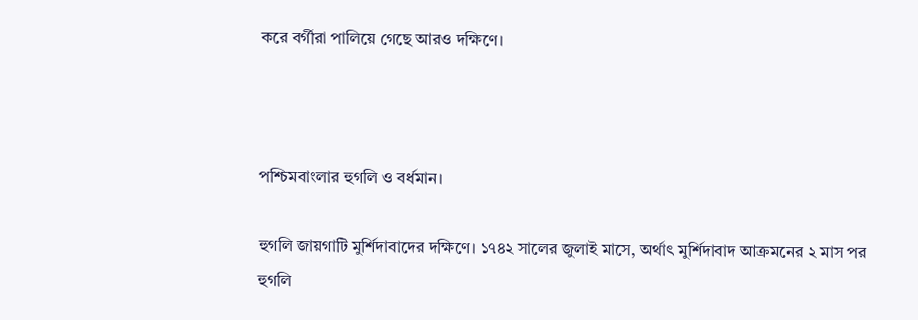করে বর্গীরা পালিয়ে গেছে আরও দক্ষিণে।



পশ্চিমবাংলার হুগলি ও বর্ধমান।

হুগলি জায়গাটি মুর্শিদাবাদের দক্ষিণে। ১৭৪২ সালের জুলাই মাসে, অর্থাৎ মুর্শিদাবাদ আক্রমনের ২ মাস পর হুগলি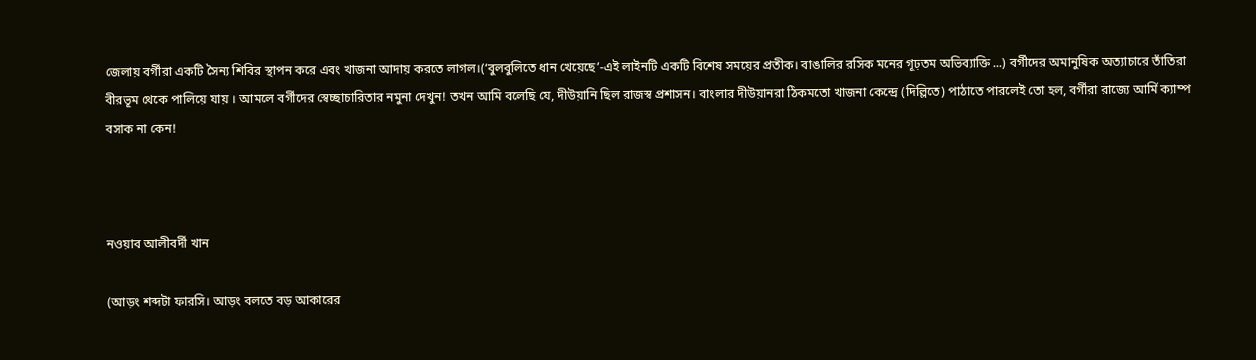জেলায় বর্গীরা একটি সৈন্য শিবির স্থাপন করে এবং খাজনা আদায় করতে লাগল।(‘বুলবুলিতে ধান খেয়েছে’-এই লাইনটি একটি বিশেষ সময়ের প্রতীক। বাঙালির রসিক মনের গূঢ়তম অভিব্যাক্তি ...) বর্গীদের অমানুষিক অত্যাচারে তাঁতিরা বীরভূম থেকে পালিয়ে যায় । আমলে বর্গীদের স্বেচ্ছাচারিতার নমুনা দেখুন! তখন আমি বলেছি যে, দীউয়ানি ছিল রাজস্ব প্রশাসন। বাংলার দীউয়ানরা ঠিকমতো খাজনা কেন্দ্রে (দিল্লিতে) পাঠাতে পারলেই তো হল, বর্গীরা রাজ্যে আর্মি ক্যাম্প বসাক না কেন!



নওয়াব আলীবর্দী খান

(আড়ং শব্দটা ফারসি। আড়ং বলতে বড় আকারের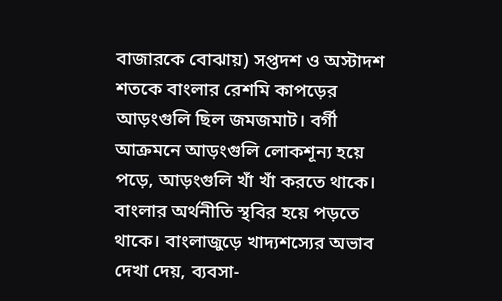বাজারকে বোঝায়) সপ্তদশ ও অস্টাদশ শতকে বাংলার রেশমি কাপড়ের আড়ংগুলি ছিল জমজমাট। বর্গী আক্রমনে আড়ংগুলি লোকশূন্য হয়ে পড়ে, আড়ংগুলি খাঁ খাঁ করতে থাকে। বাংলার অর্থনীতি স্থবির হয়ে পড়তে থাকে। বাংলাজুড়ে খাদ্যশস্যের অভাব দেখা দেয়, ব্যবসা-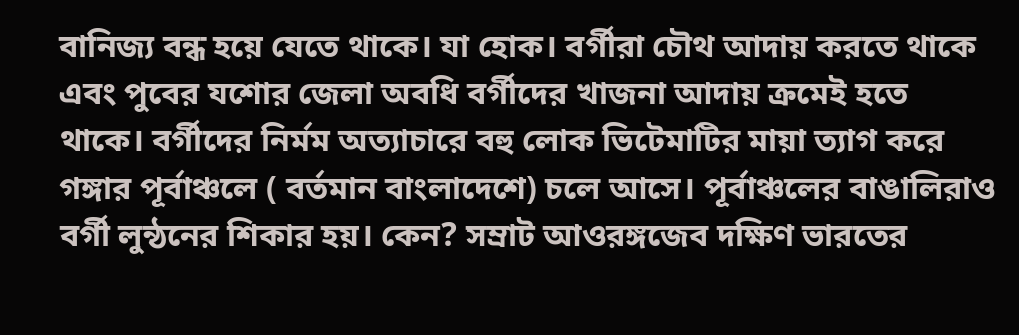বানিজ্য বন্ধ হয়ে যেতে থাকে। যা হোক। বর্গীরা চৌথ আদায় করতে থাকে এবং পুবের যশোর জেলা অবধি বর্গীদের খাজনা আদায় ক্রমেই হতে থাকে। বর্গীদের নির্মম অত্যাচারে বহু লোক ভিটেমাটির মায়া ত্যাগ করে গঙ্গার পূর্বাঞ্চলে ( বর্তমান বাংলাদেশে) চলে আসে। পূর্বাঞ্চলের বাঙালিরাও বর্গী লুন্ঠনের শিকার হয়। কেন? সম্রাট আওরঙ্গজেব দক্ষিণ ভারতের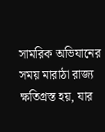সামরিক অভিযানের সময় মারাঠা রাজ্য ক্ষতিগ্রস্ত হয়, যার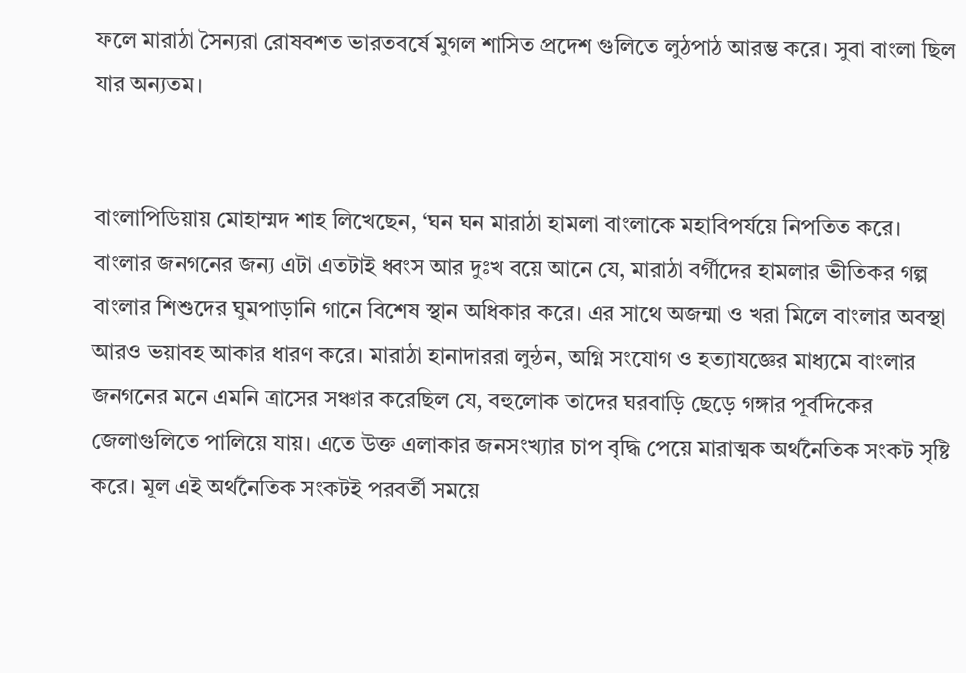ফলে মারাঠা সৈন্যরা রোষবশত ভারতবর্ষে মুগল শাসিত প্রদেশ গুলিতে লুঠপাঠ আরম্ভ করে। সুবা বাংলা ছিল যার অন্যতম।


বাংলাপিডিয়ায় মোহাম্মদ শাহ লিখেছেন, ‘ঘন ঘন মারাঠা হামলা বাংলাকে মহাবিপর্যয়ে নিপতিত করে। বাংলার জনগনের জন্য এটা এতটাই ধ্বংস আর দুঃখ বয়ে আনে যে, মারাঠা বর্গীদের হামলার ভীতিকর গল্প বাংলার শিশুদের ঘুমপাড়ানি গানে বিশেষ স্থান অধিকার করে। এর সাথে অজন্মা ও খরা মিলে বাংলার অবস্থা আরও ভয়াবহ আকার ধারণ করে। মারাঠা হানাদাররা লুন্ঠন, অগ্নি সংযোগ ও হত্যাযজ্ঞের মাধ্যমে বাংলার জনগনের মনে এমনি ত্রাসের সঞ্চার করেছিল যে, বহুলোক তাদের ঘরবাড়ি ছেড়ে গঙ্গার পূর্বদিকের জেলাগুলিতে পালিয়ে যায়। এতে উক্ত এলাকার জনসংখ্যার চাপ বৃদ্ধি পেয়ে মারাত্মক অর্থনৈতিক সংকট সৃষ্টি করে। মূল এই অর্থনৈতিক সংকটই পরবর্তী সময়ে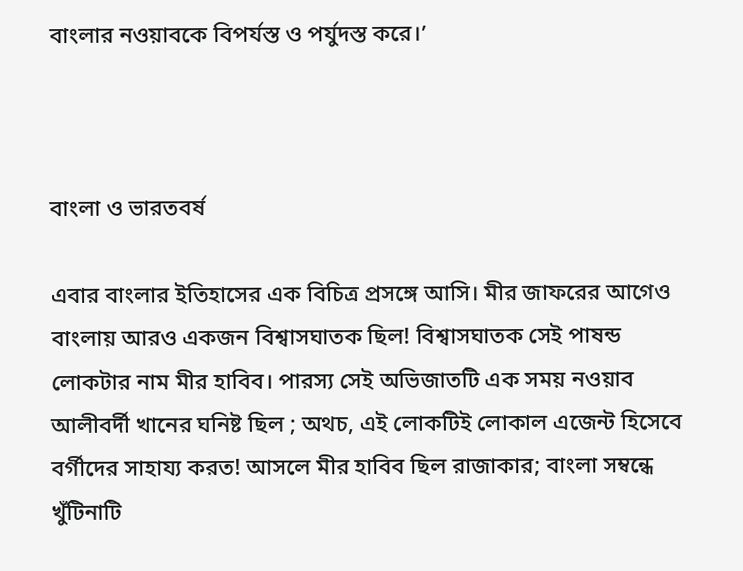বাংলার নওয়াবকে বিপর্যস্ত ও পর্যুদস্ত করে।’



বাংলা ও ভারতবর্ষ

এবার বাংলার ইতিহাসের এক বিচিত্র প্রসঙ্গে আসি। মীর জাফরের আগেও বাংলায় আরও একজন বিশ্বাসঘাতক ছিল! বিশ্বাসঘাতক সেই পাষন্ড লোকটার নাম মীর হাবিব। পারস্য সেই অভিজাতটি এক সময় নওয়াব আলীবর্দী খানের ঘনিষ্ট ছিল ; অথচ, এই লোকটিই লোকাল এজেন্ট হিসেবে বর্গীদের সাহায্য করত! আসলে মীর হাবিব ছিল রাজাকার; বাংলা সম্বন্ধে খুঁটিনাটি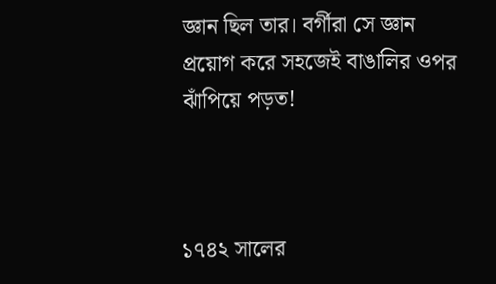জ্ঞান ছিল তার। বর্গীরা সে জ্ঞান প্রয়োগ করে সহজেই বাঙালির ওপর ঝাঁপিয়ে পড়ত!



১৭৪২ সালের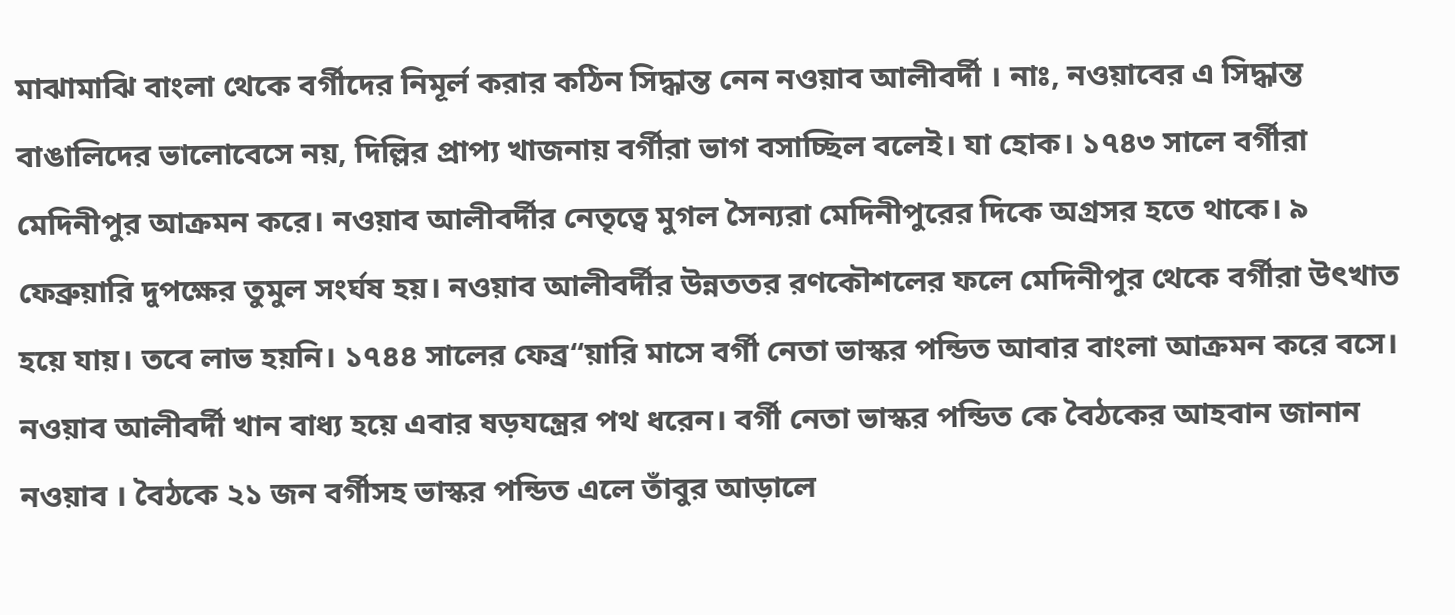মাঝামাঝি বাংলা থেকে বর্গীদের নিমূর্ল করার কঠিন সিদ্ধান্ত নেন নওয়াব আলীবর্দী । নাঃ, নওয়াবের এ সিদ্ধান্ত বাঙালিদের ভালোবেসে নয়, দিল্লির প্রাপ্য খাজনায় বর্গীরা ভাগ বসাচ্ছিল বলেই। যা হোক। ১৭৪৩ সালে বর্গীরা মেদিনীপুর আক্রমন করে। নওয়াব আলীবর্দীর নেতৃত্বে মুগল সৈন্যরা মেদিনীপুরের দিকে অগ্রসর হতে থাকে। ৯ ফেব্রুয়ারি দুপক্ষের তুমুল সংর্ঘষ হয়। নওয়াব আলীবর্দীর উন্নততর রণকৌশলের ফলে মেদিনীপুর থেকে বর্গীরা উৎখাত হয়ে যায়। তবে লাভ হয়নি। ১৭৪৪ সালের ফেব্র“য়ারি মাসে বর্গী নেতা ভাস্কর পন্ডিত আবার বাংলা আক্রমন করে বসে। নওয়াব আলীবর্দী খান বাধ্য হয়ে এবার ষড়যন্ত্রের পথ ধরেন। বর্গী নেতা ভাস্কর পন্ডিত কে বৈঠকের আহবান জানান নওয়াব । বৈঠকে ২১ জন বর্গীসহ ভাস্কর পন্ডিত এলে তাঁবুর আড়ালে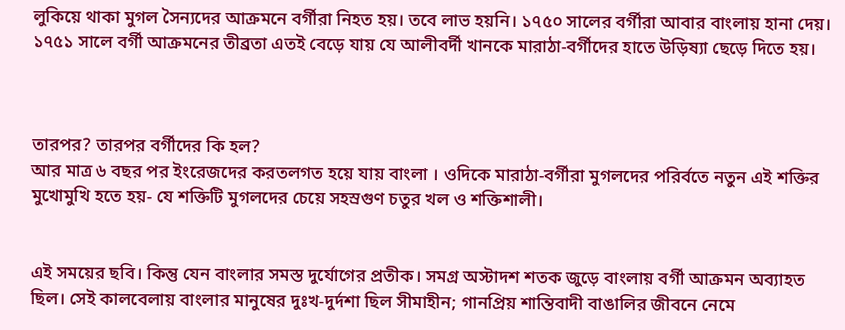লুকিয়ে থাকা মুগল সৈন্যদের আক্রমনে বর্গীরা নিহত হয়। তবে লাভ হয়নি। ১৭৫০ সালের বর্গীরা আবার বাংলায় হানা দেয়। ১৭৫১ সালে বর্গী আক্রমনের তীব্রতা এতই বেড়ে যায় যে আলীবর্দী খানকে মারাঠা-বর্গীদের হাতে উড়িষ্যা ছেড়ে দিতে হয়।



তারপর? তারপর বর্গীদের কি হল?
আর মাত্র ৬ বছর পর ইংরেজদের করতলগত হয়ে যায় বাংলা । ওদিকে মারাঠা-বর্গীরা মুগলদের পরির্বতে নতুন এই শক্তির মুখোমুখি হতে হয়- যে শক্তিটি মুগলদের চেয়ে সহস্রগুণ চতুর খল ও শক্তিশালী।


এই সময়ের ছবি। কিন্তু যেন বাংলার সমস্ত দুর্যোগের প্রতীক। সমগ্র অস্টাদশ শতক জুড়ে বাংলায় বর্গী আক্রমন অব্যাহত ছিল। সেই কালবেলায় বাংলার মানুষের দুঃখ-দুর্দশা ছিল সীমাহীন; গানপ্রিয় শান্তিবাদী বাঙালির জীবনে নেমে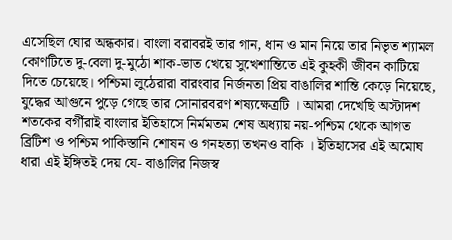এসেছিল ঘোর অন্ধকার। বাংলা বরাবরই তার গান, ধান ও মান নিয়ে তার নিভৃত শ্যামল কোণটিতে দু-বেলা দু-মুঠো শাক-ভাত খেয়ে সুখেশান্তিতে এই কুহকী জীবন কাটিয়ে দিতে চেয়েছে। পশ্চিমা লুঠেরারা বারংবার নির্জনতা প্রিয় বাঙালির শান্তি কেড়ে নিয়েছে, যুদ্ধের আগুনে পুড়ে গেছে তার সোনারবরণ শষ্যক্ষেত্রটি । আমরা দেখেছি অস্টাদশ শতকের বর্গীরাই বাংলার ইতিহাসে নির্মমতম শেষ অধ্যায় নয়-পশ্চিম থেকে আগত ব্রিটিশ ও পশ্চিম পাকিস্তানি শোষন ও গনহত্যা তখনও বাকি । ইতিহাসের এই অমোঘ ধারা এই ইঙ্গিতই দেয় যে- বাঙালির নিজস্ব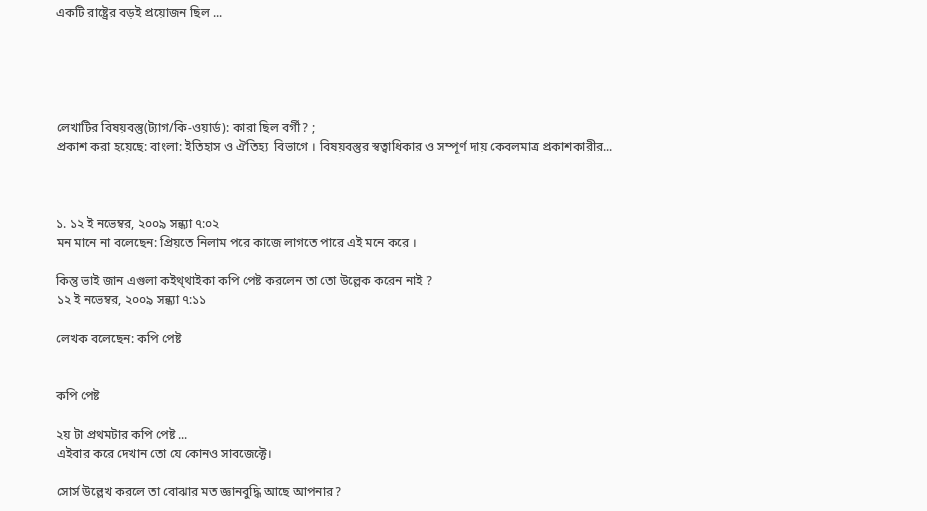একটি রাষ্ট্রের বড়ই প্রয়োজন ছিল ...





লেখাটির বিষয়বস্তু(ট্যাগ/কি-ওয়ার্ড): কারা ছিল বর্গী? ;
প্রকাশ করা হয়েছে: বাংলা: ইতিহাস ও ঐতিহ্য  বিভাগে । বিষয়বস্তুর স্বত্বাধিকার ও সম্পূর্ণ দায় কেবলমাত্র প্রকাশকারীর...



১. ১২ ই নভেম্বর, ২০০৯ সন্ধ্যা ৭:০২
মন মানে না বলেছেন: প্রিয়তে নিলাম পরে কাজে লাগতে পারে এই মনে করে ।

কিন্তু ভাই জান এগুলা কইথ্থাইকা কপি পেষ্ট করলেন তা তো উল্লেক করেন নাই ?
১২ ই নভেম্বর, ২০০৯ সন্ধ্যা ৭:১১

লেখক বলেছেন: কপি পেষ্ট


কপি পেষ্ট

২য় টা প্রথমটার কপি পেষ্ট ...
এইবার করে দেখান তো যে কোনও সাবজেক্টে।

সোর্স উল্লেখ করলে তা বোঝার মত জ্ঞানবুদ্ধি আছে আপনার?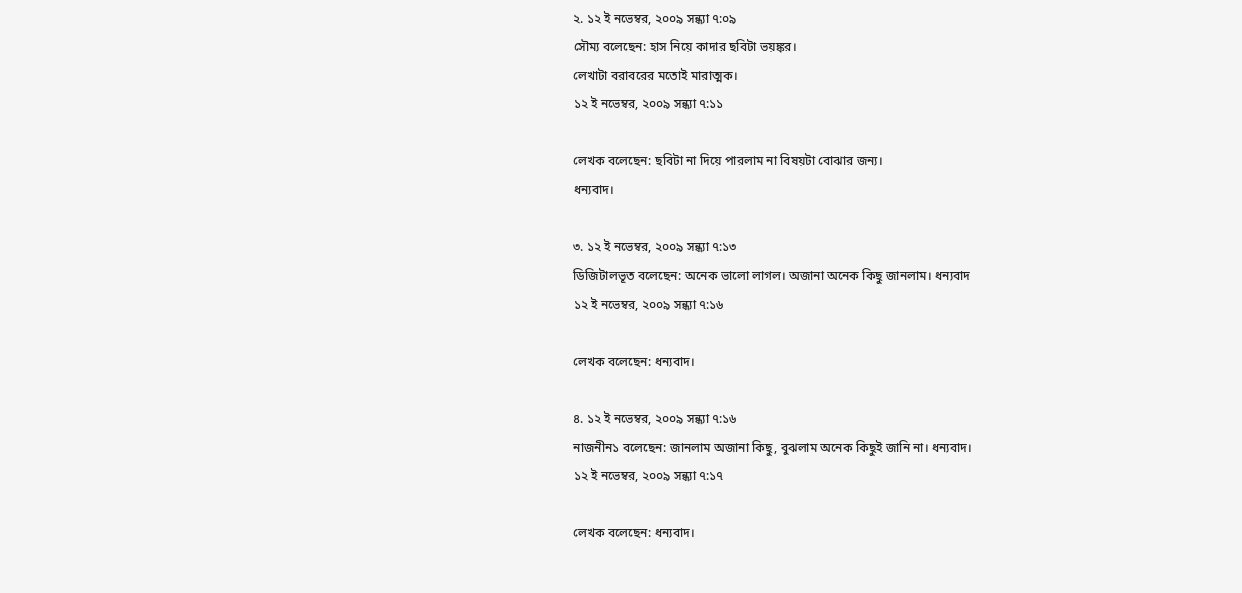২. ১২ ই নভেম্বর, ২০০৯ সন্ধ্যা ৭:০৯
সৌম্য বলেছেন: হাস নিয়ে কাদার ছবিটা ভয়ঙ্কর।
লেখাটা বরাবরের মতোই মারাত্মক।
১২ ই নভেম্বর, ২০০৯ সন্ধ্যা ৭:১১

লেখক বলেছেন: ছবিটা না দিয়ে পারলাম না বিষয়টা বোঝার জন্য।
ধন্যবাদ।

৩. ১২ ই নভেম্বর, ২০০৯ সন্ধ্যা ৭:১৩
ডিজিটালভূত বলেছেন: অনেক ভালো লাগল। অজানা অনেক কিছু জানলাম। ধন্যবাদ
১২ ই নভেম্বর, ২০০৯ সন্ধ্যা ৭:১৬

লেখক বলেছেন: ধন্যবাদ।

৪. ১২ ই নভেম্বর, ২০০৯ সন্ধ্যা ৭:১৬
নাজনীন১ বলেছেন: জানলাম অজানা কিছু, বুঝলাম অনেক কিছুই জানি না। ধন্যবাদ।
১২ ই নভেম্বর, ২০০৯ সন্ধ্যা ৭:১৭

লেখক বলেছেন: ধন্যবাদ।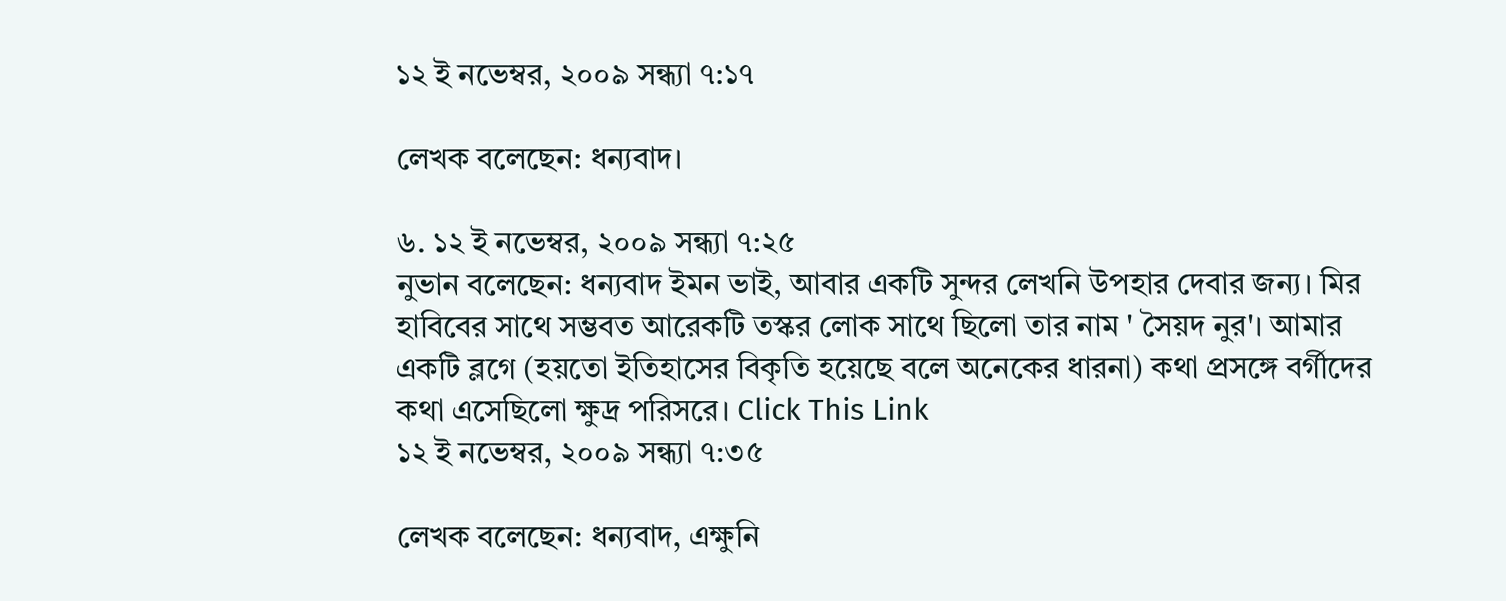১২ ই নভেম্বর, ২০০৯ সন্ধ্যা ৭:১৭

লেখক বলেছেন: ধন্যবাদ।

৬. ১২ ই নভেম্বর, ২০০৯ সন্ধ্যা ৭:২৫
নুভান বলেছেন: ধন্যবাদ ইমন ভাই, আবার একটি সুন্দর লেখনি উপহার দেবার জন্য। মির হাবিবের সাথে সম্ভবত আরেকটি তস্কর লোক সাথে ছিলো তার নাম ' সৈয়দ নুর'। আমার একটি ব্লগে (হয়তো ইতিহাসের বিকৃতি হয়েছে বলে অনেকের ধারনা) কথা প্রসঙ্গে বর্গীদের কথা এসেছিলো ক্ষুদ্র পরিসরে। Click This Link
১২ ই নভেম্বর, ২০০৯ সন্ধ্যা ৭:৩৫

লেখক বলেছেন: ধন্যবাদ, এক্ষুনি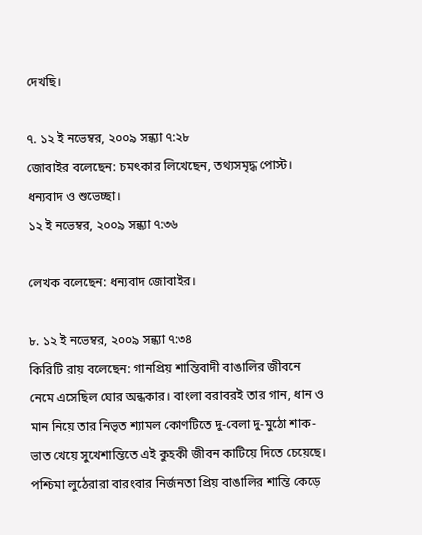দেখছি।

৭. ১২ ই নভেম্বর, ২০০৯ সন্ধ্যা ৭:২৮
জোবাইর বলেছেন: চমৎকার লিখেছেন, তথ্যসমৃদ্ধ পোস্ট। ধন্যবাদ ও শুভেচ্ছা।
১২ ই নভেম্বর, ২০০৯ সন্ধ্যা ৭:৩৬

লেখক বলেছেন: ধন্যবাদ জোবাইর।

৮. ১২ ই নভেম্বর, ২০০৯ সন্ধ্যা ৭:৩৪
কিরিটি রায় বলেছেন: গানপ্রিয় শান্তিবাদী বাঙালির জীবনে নেমে এসেছিল ঘোর অন্ধকার। বাংলা বরাবরই তার গান, ধান ও মান নিয়ে তার নিভৃত শ্যামল কোণটিতে দু-বেলা দু-মুঠো শাক-ভাত খেয়ে সুখেশান্তিতে এই কুহকী জীবন কাটিয়ে দিতে চেয়েছে। পশ্চিমা লুঠেরারা বারংবার নির্জনতা প্রিয় বাঙালির শান্তি কেড়ে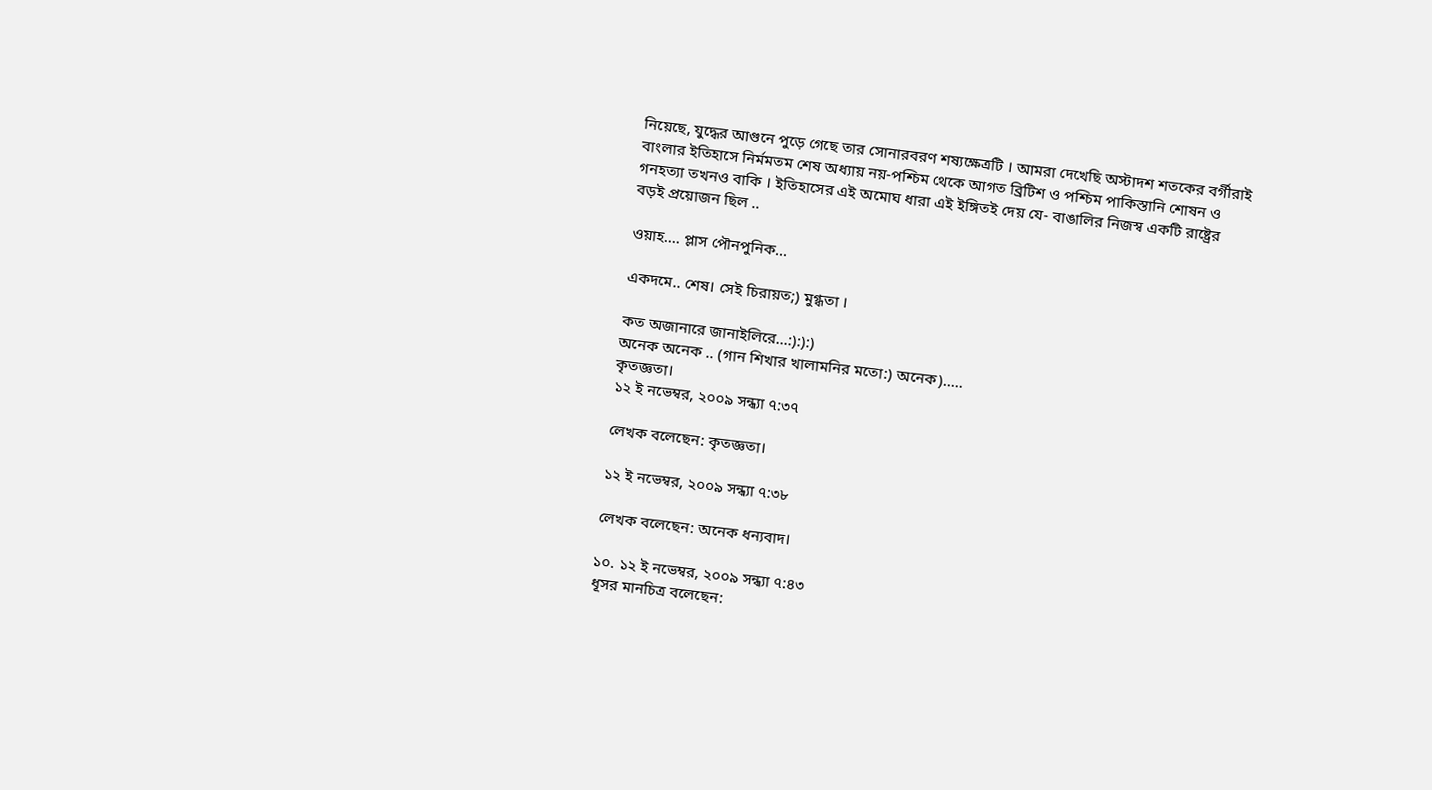নিয়েছে, যুদ্ধের আগুনে পুড়ে গেছে তার সোনারবরণ শষ্যক্ষেত্রটি । আমরা দেখেছি অস্টাদশ শতকের বর্গীরাই বাংলার ইতিহাসে নির্মমতম শেষ অধ্যায় নয়-পশ্চিম থেকে আগত ব্রিটিশ ও পশ্চিম পাকিস্তানি শোষন ও গনহত্যা তখনও বাকি । ইতিহাসের এই অমোঘ ধারা এই ইঙ্গিতই দেয় যে- বাঙালির নিজস্ব একটি রাষ্ট্রের বড়ই প্রয়োজন ছিল ..

ওয়াহ.... প্লাস পৌনপুনিক...

একদমে.. শেষ। সেই চিরায়ত;) মুগ্ধতা ।

কত অজানারে জানাইলিরে...:):):)
অনেক অনেক .. (গান শিখার খালামনির মতো:) অনেক).....
কৃতজ্ঞতা।
১২ ই নভেম্বর, ২০০৯ সন্ধ্যা ৭:৩৭

লেখক বলেছেন: কৃতজ্ঞতা।

১২ ই নভেম্বর, ২০০৯ সন্ধ্যা ৭:৩৮

লেখক বলেছেন: অনেক ধন্যবাদ।

১০. ১২ ই নভেম্বর, ২০০৯ সন্ধ্যা ৭:৪৩
ধূসর মানচিত্র বলেছেন: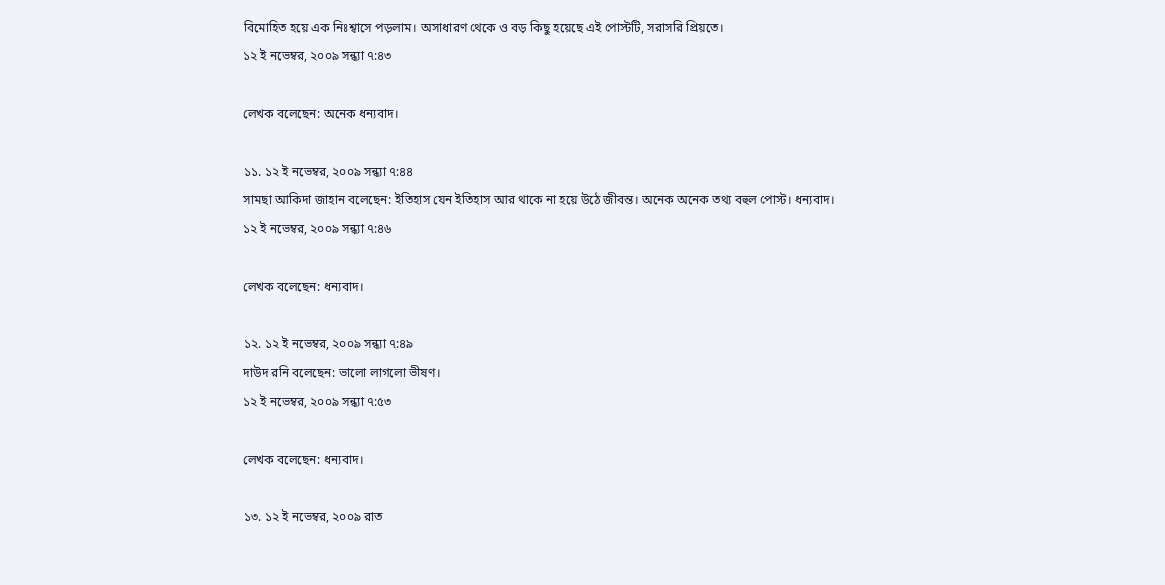বিমোহিত হয়ে এক নিঃশ্বাসে পড়লাম। অসাধারণ থেকে ও বড় কিছু হয়েছে এই পোস্টটি, সরাসরি প্রিয়তে।
১২ ই নভেম্বর, ২০০৯ সন্ধ্যা ৭:৪৩

লেখক বলেছেন: অনেক ধন্যবাদ।

১১. ১২ ই নভেম্বর, ২০০৯ সন্ধ্যা ৭:৪৪
সামছা আকিদা জাহান বলেছেন: ইতিহাস যেন ইতিহাস আর থাকে না হয়ে উঠে জীবন্ত। অনেক অনেক তথ্য বহুল পোস্ট। ধন্যবাদ।
১২ ই নভেম্বর, ২০০৯ সন্ধ্যা ৭:৪৬

লেখক বলেছেন: ধন্যবাদ।

১২. ১২ ই নভেম্বর, ২০০৯ সন্ধ্যা ৭:৪৯
দাউদ রনি বলেছেন: ভালো লাগলো ভীষণ।
১২ ই নভেম্বর, ২০০৯ সন্ধ্যা ৭:৫৩

লেখক বলেছেন: ধন্যবাদ।

১৩. ১২ ই নভেম্বর, ২০০৯ রাত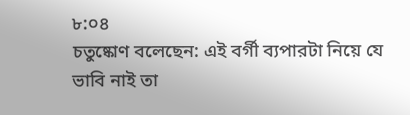৮:০৪
চতুষ্কোণ বলেছেন: এই বর্গী ব্যপারটা নিয়ে যে ভাবি নাই তা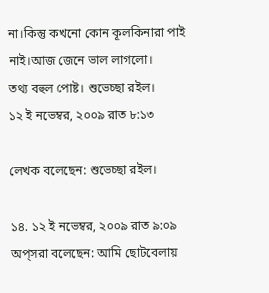না।কিন্তু কখনো কোন কূলকিনারা পাই নাই।আজ জেনে ভাল লাগলো।
তথ্য বহুল পোষ্ট। শুভেচ্ছা রইল।
১২ ই নভেম্বর, ২০০৯ রাত ৮:১৩

লেখক বলেছেন: শুভেচ্ছা রইল।

১৪. ১২ ই নভেম্বর, ২০০৯ রাত ৯:০৯
অপ্‌সরা বলেছেন: আমি ছোটবেলায়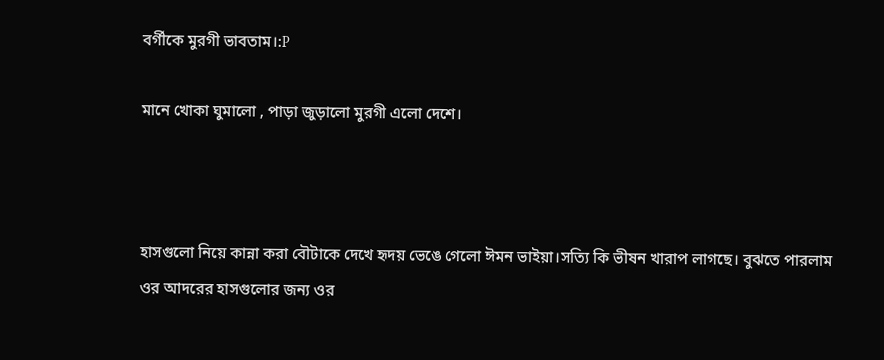বর্গীকে মুরগী ভাবতাম।:P

মানে খোকা ঘুমালো , পাড়া জুড়ালো মুরগী এলো দেশে।



হাসগুলো নিয়ে কান্না করা বৌটাকে দেখে হৃদয় ভেঙে গেলো ঈমন ভাইয়া।সত্যি কি ভীষন খারাপ লাগছে। বুঝতে পারলাম ওর আদরের হাসগুলোর জন্য ওর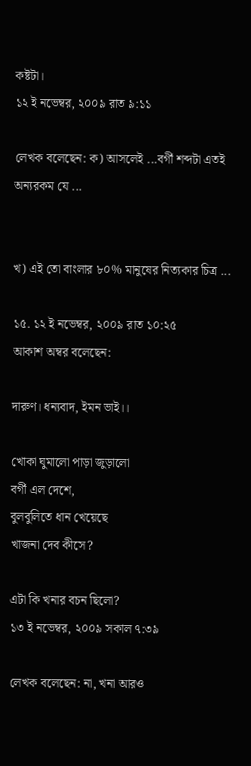কষ্টটা।
১২ ই নভেম্বর, ২০০৯ রাত ৯:১১

লেখক বলেছেন: ক) আসলেই ...বর্গী শব্দটা এতই অন্যরকম যে ...


খ) এই তো বাংলার ৮০% মানুষের নিত্যকার চিত্র ...

১৫. ১২ ই নভেম্বর, ২০০৯ রাত ১০:২৫
আকাশ অম্বর বলেছেন:

দারুণ। ধন্যবাদ, ইমন ভাই।।

খোকা ঘুমালো পাড়া জুড়ালো
বর্গী এল দেশে,
বুলবুলিতে ধান খেয়েছে
খাজনা দেব কীসে?

এটা কি খনার বচন ছিলো?
১৩ ই নভেম্বর, ২০০৯ সকাল ৭:৩৯

লেখক বলেছেন: না, খনা আরও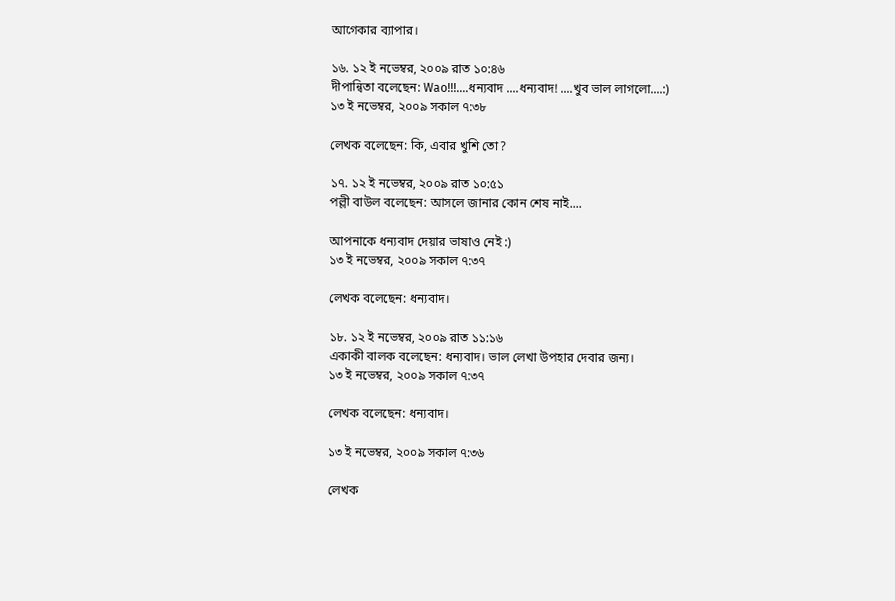আগেকার ব্যাপার।

১৬. ১২ ই নভেম্বর, ২০০৯ রাত ১০:৪৬
দীপান্বিতা বলেছেন: Wao!!!....ধন্যবাদ ....ধন্যবাদ! ....খুব ভাল লাগলো....:)
১৩ ই নভেম্বর, ২০০৯ সকাল ৭:৩৮

লেখক বলেছেন: কি, এবার খুশি তো?

১৭. ১২ ই নভেম্বর, ২০০৯ রাত ১০:৫১
পল্লী বাউল বলেছেন: আসলে জানার কোন শেষ নাই....

আপনাকে ধন্যবাদ দেয়ার ভাষাও নেই :)
১৩ ই নভেম্বর, ২০০৯ সকাল ৭:৩৭

লেখক বলেছেন: ধন্যবাদ।

১৮. ১২ ই নভেম্বর, ২০০৯ রাত ১১:১৬
একাকী বালক বলেছেন: ধন্যবাদ। ভাল লেখা উপহার দেবার জন্য।
১৩ ই নভেম্বর, ২০০৯ সকাল ৭:৩৭

লেখক বলেছেন: ধন্যবাদ।

১৩ ই নভেম্বর, ২০০৯ সকাল ৭:৩৬

লেখক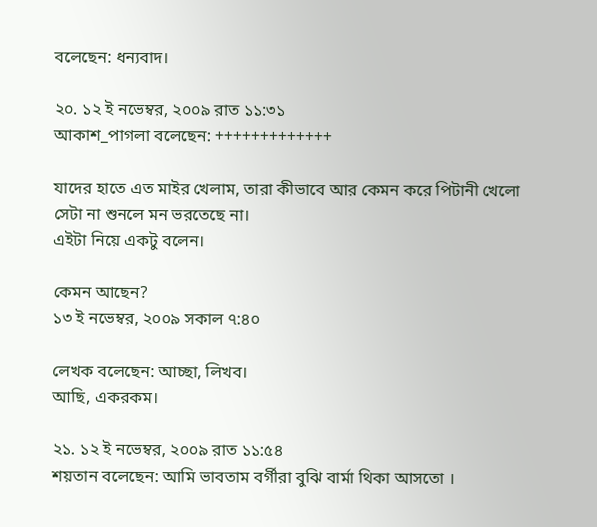বলেছেন: ধন্যবাদ।

২০. ১২ ই নভেম্বর, ২০০৯ রাত ১১:৩১
আকাশ_পাগলা বলেছেন: +++++++++++++

যাদের হাতে এত মাইর খেলাম, তারা কীভাবে আর কেমন করে পিটানী খেলো সেটা না শুনলে মন ভরতেছে না।
এইটা নিয়ে একটু বলেন।

কেমন আছেন?
১৩ ই নভেম্বর, ২০০৯ সকাল ৭:৪০

লেখক বলেছেন: আচ্ছা, লিখব।
আছি, একরকম।

২১. ১২ ই নভেম্বর, ২০০৯ রাত ১১:৫৪
শয়তান বলেছেন: আমি ভাবতাম বর্গীরা বুঝি বার্মা থিকা আসতো ।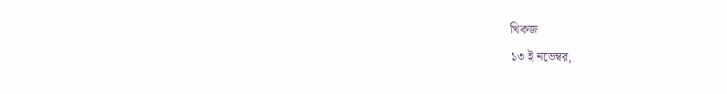খিকজ
১৩ ই নভেম্বর,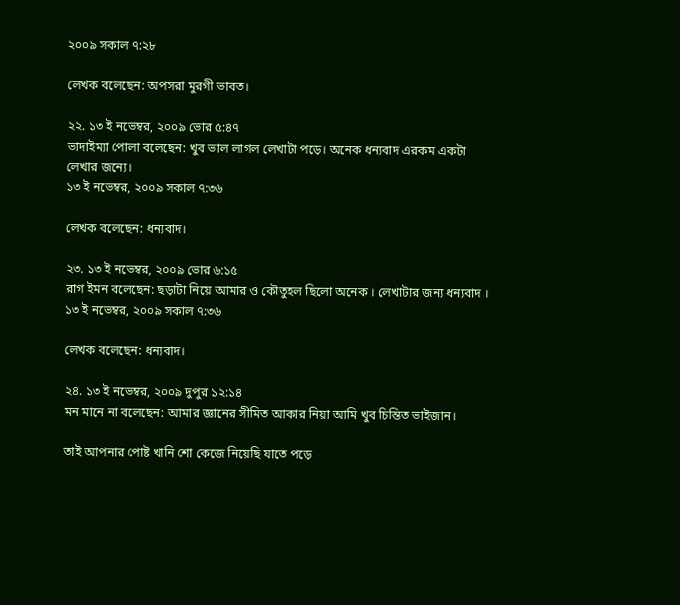২০০৯ সকাল ৭:২৮

লেখক বলেছেন: অপসরা মুরগী ভাবত।

২২. ১৩ ই নভেম্বর, ২০০৯ ভোর ৫:৪৭
ভাদাইম্যা পোলা বলেছেন: খুব ভাল লাগল লেখাটা পড়ে। অনেক ধন্যবাদ এরকম একটা লেখার জন্যে।
১৩ ই নভেম্বর, ২০০৯ সকাল ৭:৩৬

লেখক বলেছেন: ধন্যবাদ।

২৩. ১৩ ই নভেম্বর, ২০০৯ ভোর ৬:১৫
রাগ ইমন বলেছেন: ছড়াটা নিয়ে আমার ও কৌতুহল ছিলো অনেক । লেখাটার জন্য ধন্যবাদ ।
১৩ ই নভেম্বর, ২০০৯ সকাল ৭:৩৬

লেখক বলেছেন: ধন্যবাদ।

২৪. ১৩ ই নভেম্বর, ২০০৯ দুপুর ১২:১৪
মন মানে না বলেছেন: আমার জ্ঞানের সীমিত আকার নিয়া আমি খুব চিন্তিত ভাইজান।

তাই আপনার পোষ্ট খানি শো কেজে নিয়েছি যাতে পড়ে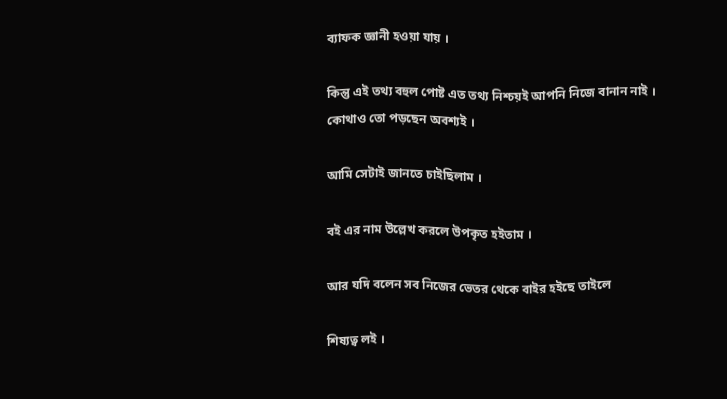ব্যাফক জ্ঞানী হওয়া যায় ।

কিন্তু এই তথ্য বহুল পোষ্ট এত তথ্য নিশ্চয়ই আপনি নিজে বানান নাই ।
কোথাও তো পড়ছেন অবশ্যই ।

আমি সেটাই জানতে চাইছিলাম ।

বই এর নাম উল্লেখ করলে উপকৃত হইতাম ।

আর যদি বলেন সব নিজের ভেতর থেকে বাইর হইছে তাইলে

শিষ্যত্ব লই ।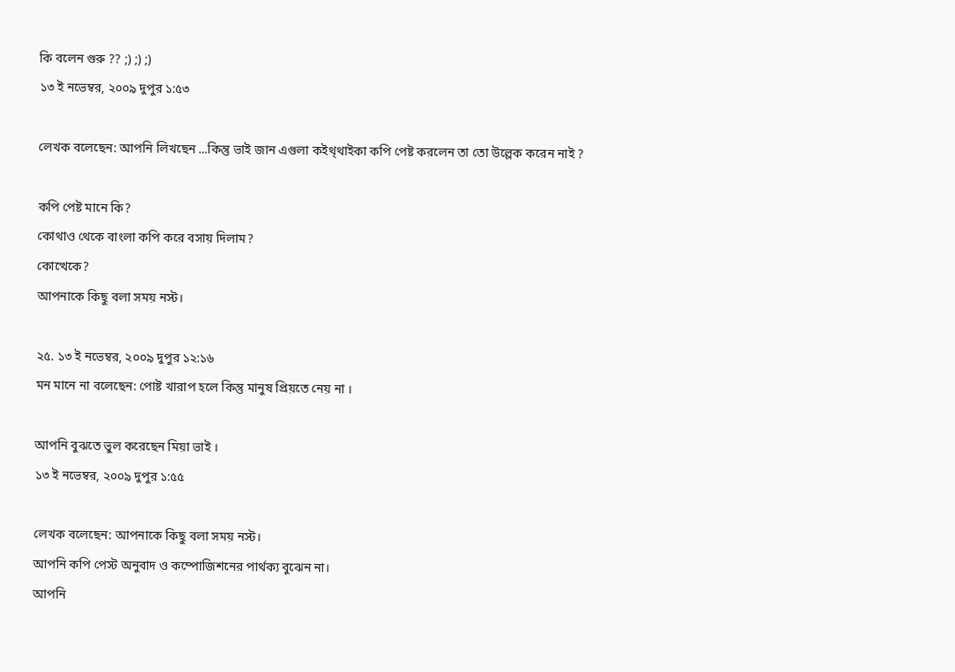কি বলেন গুরু ?? ;) ;) ;)
১৩ ই নভেম্বর, ২০০৯ দুপুর ১:৫৩

লেখক বলেছেন: আপনি লিখছেন ...কিন্তু ভাই জান এগুলা কইথ্থাইকা কপি পেষ্ট করলেন তা তো উল্লেক করেন নাই ?

কপি পেষ্ট মানে কি?
কোথাও থেকে বাংলা কপি করে বসায় দিলাম?
কোত্থেকে?
আপনাকে কিছু বলা সময় নস্ট।

২৫. ১৩ ই নভেম্বর, ২০০৯ দুপুর ১২:১৬
মন মানে না বলেছেন: পোষ্ট খারাপ হলে কিন্তু মানুষ প্রিয়তে নেয় না ।

আপনি বুঝতে ভুল করেছেন মিয়া ভাই ।
১৩ ই নভেম্বর, ২০০৯ দুপুর ১:৫৫

লেখক বলেছেন: আপনাকে কিছু বলা সময় নস্ট।
আপনি কপি পেস্ট অনুবাদ ও কম্পোজিশনের পার্থক্য বুঝেন না।
আপনি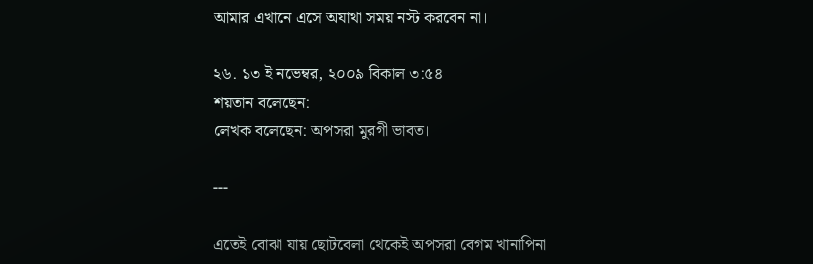আমার এখানে এসে অযাথা সময় নস্ট করবেন না।

২৬. ১৩ ই নভেম্বর, ২০০৯ বিকাল ৩:৫৪
শয়তান বলেছেন:
লেখক বলেছেন: অপসরা মুরগী ভাবত।

---

এতেই বোঝা যায় ছোটবেলা থেকেই অপসরা বেগম খানাপিনা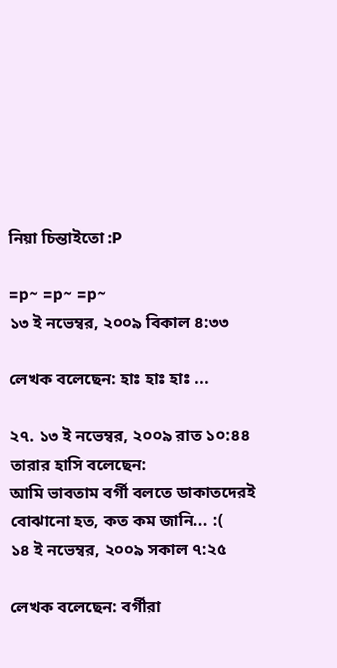নিয়া চিন্তাইতো :P

=p~ =p~ =p~
১৩ ই নভেম্বর, ২০০৯ বিকাল ৪:৩৩

লেখক বলেছেন: হাঃ হাঃ হাঃ ...

২৭. ১৩ ই নভেম্বর, ২০০৯ রাত ১০:৪৪
তারার হাসি বলেছেন:
আমি ভাবতাম বর্গী বলতে ডাকাতদেরই বোঝানো হত, কত কম জানি... :(
১৪ ই নভেম্বর, ২০০৯ সকাল ৭:২৫

লেখক বলেছেন: বর্গীরা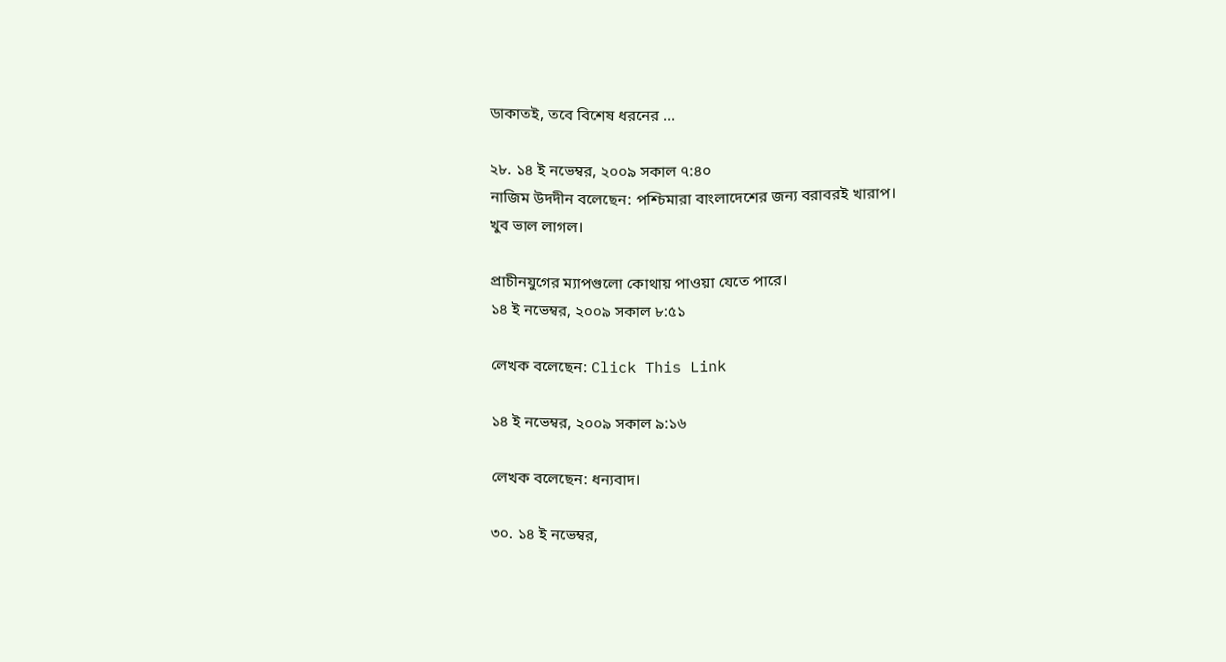ডাকাতই, তবে বিশেষ ধরনের ...

২৮. ১৪ ই নভেম্বর, ২০০৯ সকাল ৭:৪০
নাজিম উদদীন বলেছেন: পশ্চিমারা বাংলাদেশের জন্য বরাবরই খারাপ।
খুব ভাল লাগল।

প্রাচীনযুগের ম্যাপগুলো কোথায় পাওয়া যেতে পারে।
১৪ ই নভেম্বর, ২০০৯ সকাল ৮:৫১

লেখক বলেছেন: Click This Link

১৪ ই নভেম্বর, ২০০৯ সকাল ৯:১৬

লেখক বলেছেন: ধন্যবাদ।

৩০. ১৪ ই নভেম্বর,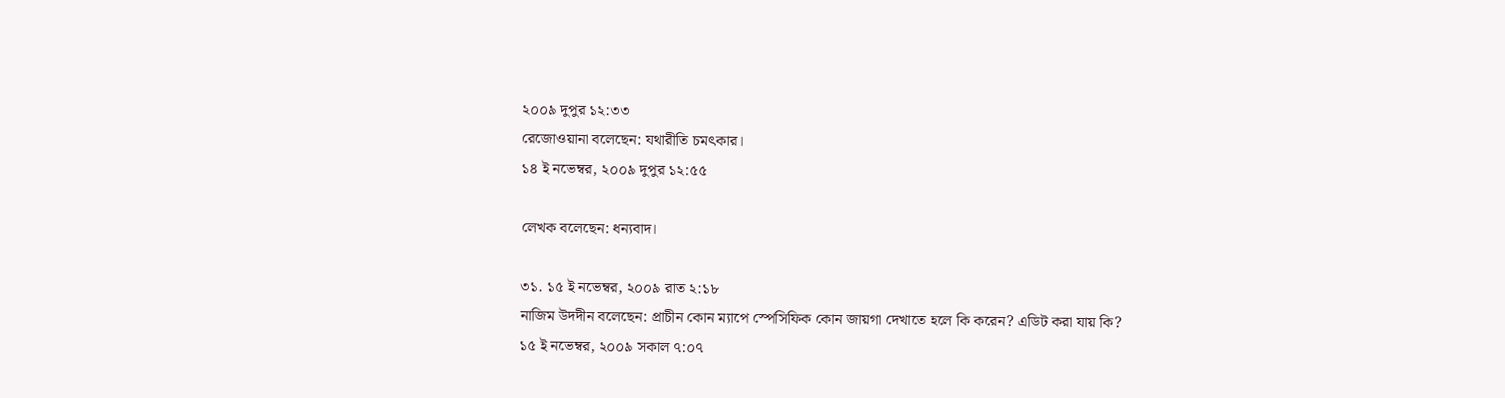২০০৯ দুপুর ১২:৩৩
রেজোওয়ানা বলেছেন: যথারীতি চমৎকার।
১৪ ই নভেম্বর, ২০০৯ দুপুর ১২:৫৫

লেখক বলেছেন: ধন্যবাদ।

৩১. ১৫ ই নভেম্বর, ২০০৯ রাত ২:১৮
নাজিম উদদীন বলেছেন: প্রাচীন কোন ম্যাপে স্পেসিফিক কোন জায়গা দেখাতে হলে কি করেন? এডিট করা যায় কি?
১৫ ই নভেম্বর, ২০০৯ সকাল ৭:০৭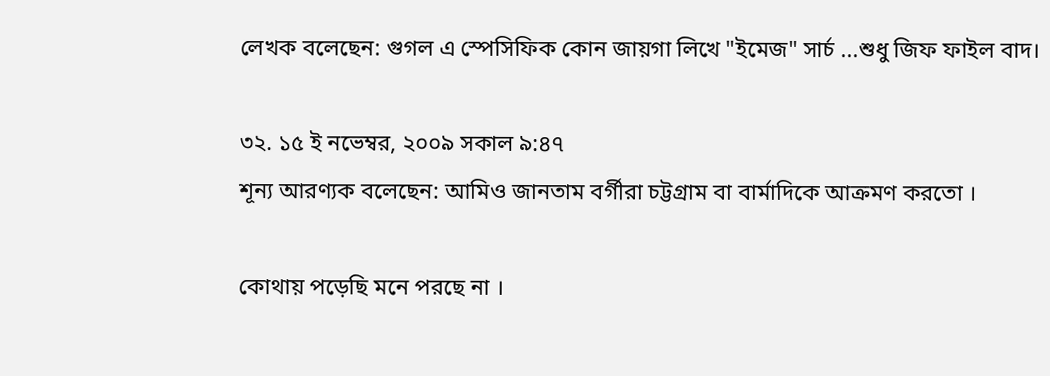লেখক বলেছেন: গুগল এ স্পেসিফিক কোন জায়গা লিখে "ইমেজ" সার্চ ...শুধু জিফ ফাইল বাদ।

৩২. ১৫ ই নভেম্বর, ২০০৯ সকাল ৯:৪৭
শূন্য আরণ্যক বলেছেন: আমিও জানতাম বর্গীরা চট্টগ্রাম বা বার্মাদিকে আক্রমণ করতো ।

কোথায় পড়েছি মনে পরছে না ।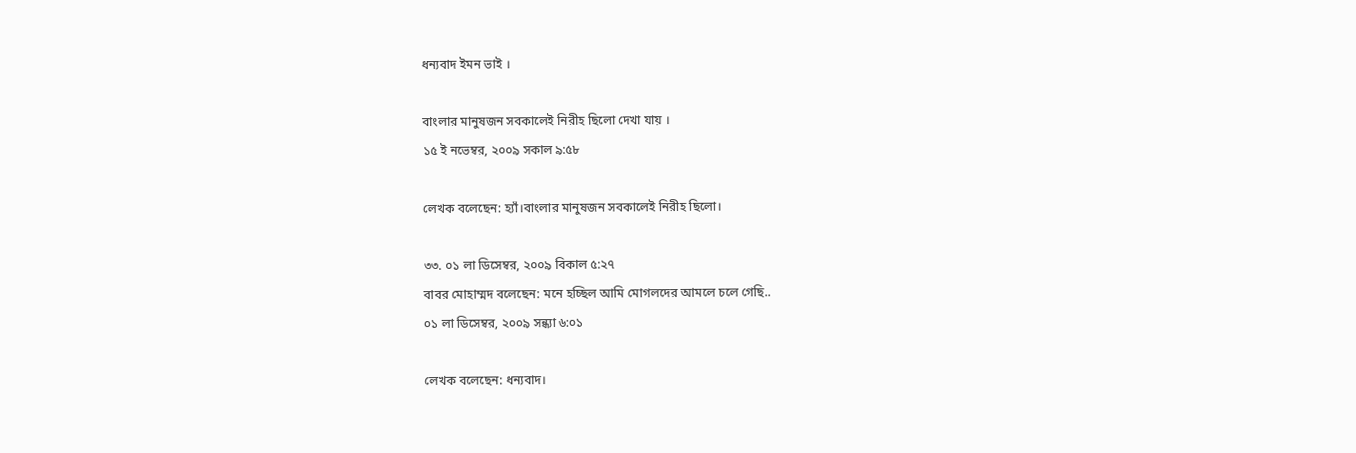ধন্যবাদ ইমন ভাই ।

বাংলার মানুষজন সবকালেই নিরীহ ছিলো দেখা যায় ।
১৫ ই নভেম্বর, ২০০৯ সকাল ৯:৫৮

লেখক বলেছেন: হ্যাঁ।বাংলার মানুষজন সবকালেই নিরীহ ছিলো।

৩৩. ০১ লা ডিসেম্বর, ২০০৯ বিকাল ৫:২৭
বাবর মোহাম্মদ বলেছেন: মনে হচ্ছিল আমি মোগলদের আমলে চলে গেছি..
০১ লা ডিসেম্বর, ২০০৯ সন্ধ্যা ৬:০১

লেখক বলেছেন: ধন্যবাদ।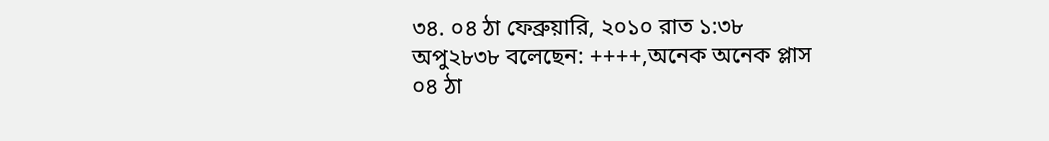৩৪. ০৪ ঠা ফেব্রুয়ারি, ২০১০ রাত ১:৩৮
অপু২৮৩৮ বলেছেন: ++++,অনেক অনেক প্লাস
০৪ ঠা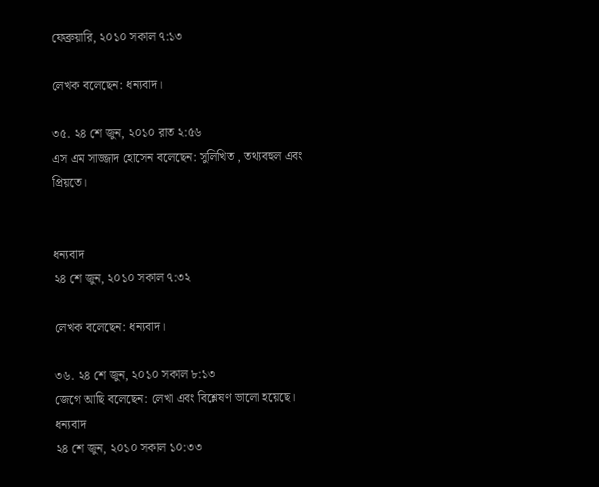ফেব্রুয়ারি, ২০১০ সকাল ৭:১৩

লেখক বলেছেন: ধন্যবাদ।

৩৫. ২৪ শে জুন, ২০১০ রাত ২:৫৬
এস এম সাজ্জাদ হোসেন বলেছেন: সুলিখিত , তথ্যবহুল এবং প্রিয়তে।


ধন্যবাদ
২৪ শে জুন, ২০১০ সকাল ৭:৩২

লেখক বলেছেন: ধন্যবাদ।

৩৬. ২৪ শে জুন, ২০১০ সকাল ৮:১৩
জেগে আছি বলেছেন: লেখা এবং বিশ্লেষণ ভালো হয়েছে।
ধন্যবাদ
২৪ শে জুন, ২০১০ সকাল ১০:৩৩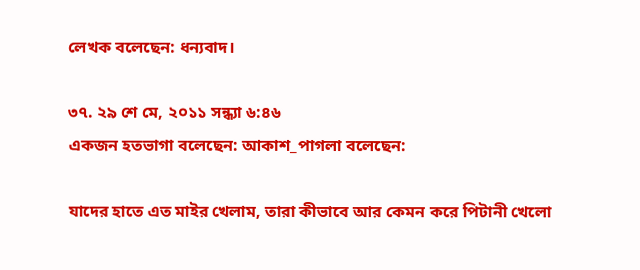লেখক বলেছেন: ধন্যবাদ।

৩৭. ২৯ শে মে, ২০১১ সন্ধ্যা ৬:৪৬
একজন হতভাগা বলেছেন: আকাশ_পাগলা বলেছেন:

যাদের হাতে এত মাইর খেলাম, তারা কীভাবে আর কেমন করে পিটানী খেলো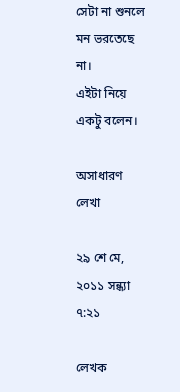সেটা না শুনলে মন ভরতেছে না।
এইটা নিয়ে একটু বলেন।

অসাধারণ লেখা

২৯ শে মে, ২০১১ সন্ধ্যা ৭:২১

লেখক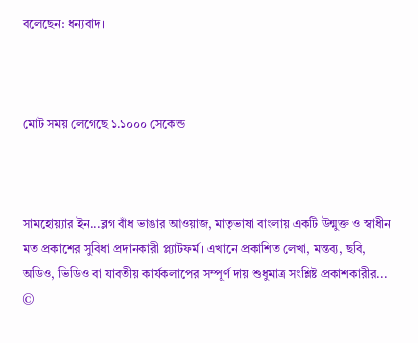বলেছেন: ধন্যবাদ।



মোট সময় লেগেছে ১.১০০০ সেকেন্ড



সামহোয়‍্যার ইন...ব্লগ বাঁধ ভাঙার আওয়াজ, মাতৃভাষা বাংলায় একটি উন্মুক্ত ও স্বাধীন মত প্রকাশের সুবিধা প্রদানকারী প্ল্যাটফর্ম। এখানে প্রকাশিত লেখা, মন্তব‍্য, ছবি, অডিও, ভিডিও বা যাবতীয় কার্যকলাপের সম্পূর্ণ দায় শুধুমাত্র সংশ্লিষ্ট প্রকাশকারীর...
©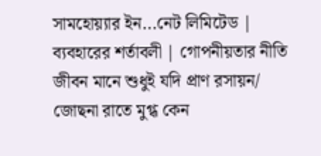সামহোয়্যার ইন...নেট লিমিটেড | ব্যবহারের শর্তাবলী | গোপনীয়তার নীতি
জীবন মানে শুধুই যদি প্রাণ রসায়ন/
জোছনা রাতে মুগ্ধ কেন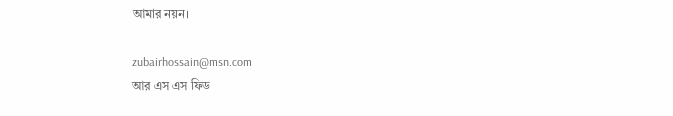আমার নয়ন।

zubairhossain@msn.com
আর এস এস ফিড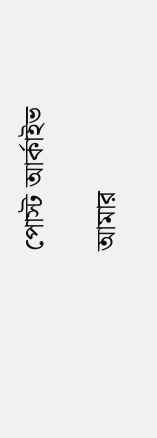পোস্ট আর্কাইভ

আমার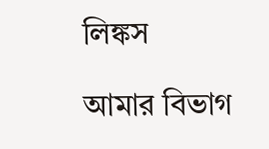লিঙ্কস

আমার বিভাগ